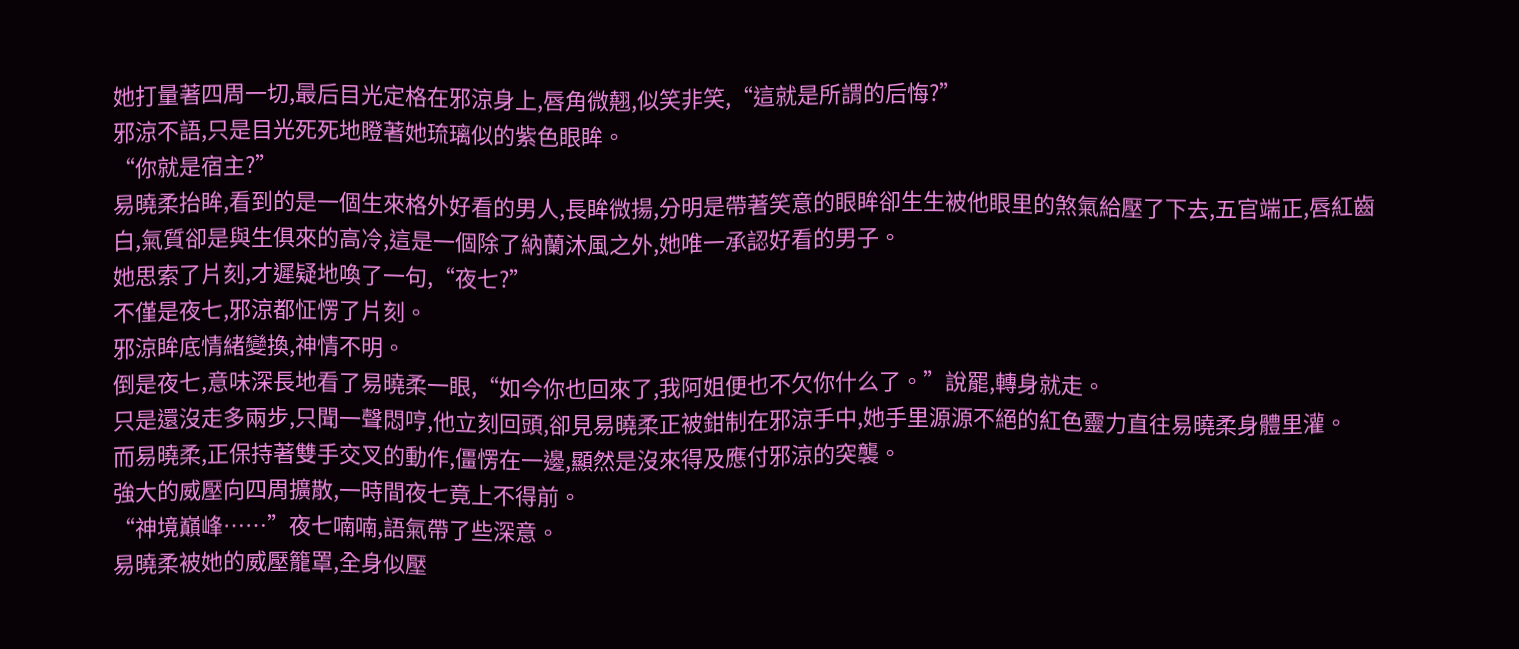她打量著四周一切,最后目光定格在邪涼身上,唇角微翹,似笑非笑,“這就是所謂的后悔?”
邪涼不語,只是目光死死地瞪著她琉璃似的紫色眼眸。
“你就是宿主?”
易曉柔抬眸,看到的是一個生來格外好看的男人,長眸微揚,分明是帶著笑意的眼眸卻生生被他眼里的煞氣給壓了下去,五官端正,唇紅齒白,氣質卻是與生俱來的高冷,這是一個除了納蘭沐風之外,她唯一承認好看的男子。
她思索了片刻,才遲疑地喚了一句,“夜七?”
不僅是夜七,邪涼都怔愣了片刻。
邪涼眸底情緒變換,神情不明。
倒是夜七,意味深長地看了易曉柔一眼,“如今你也回來了,我阿姐便也不欠你什么了。”說罷,轉身就走。
只是還沒走多兩步,只聞一聲悶哼,他立刻回頭,卻見易曉柔正被鉗制在邪涼手中,她手里源源不絕的紅色靈力直往易曉柔身體里灌。
而易曉柔,正保持著雙手交叉的動作,僵愣在一邊,顯然是沒來得及應付邪涼的突襲。
強大的威壓向四周擴散,一時間夜七竟上不得前。
“神境巔峰……”夜七喃喃,語氣帶了些深意。
易曉柔被她的威壓籠罩,全身似壓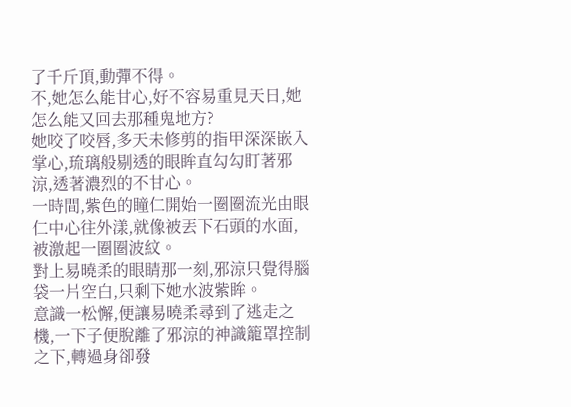了千斤頂,動彈不得。
不,她怎么能甘心,好不容易重見天日,她怎么能又回去那種鬼地方?
她咬了咬唇,多天未修剪的指甲深深嵌入掌心,琉璃般剔透的眼眸直勾勾盯著邪涼,透著濃烈的不甘心。
一時間,紫色的瞳仁開始一圈圈流光由眼仁中心往外漾,就像被丟下石頭的水面,被激起一圈圈波紋。
對上易曉柔的眼睛那一刻,邪涼只覺得腦袋一片空白,只剩下她水波紫眸。
意識一松懈,便讓易曉柔尋到了逃走之機,一下子便脫離了邪涼的神識籠罩控制之下,轉過身卻發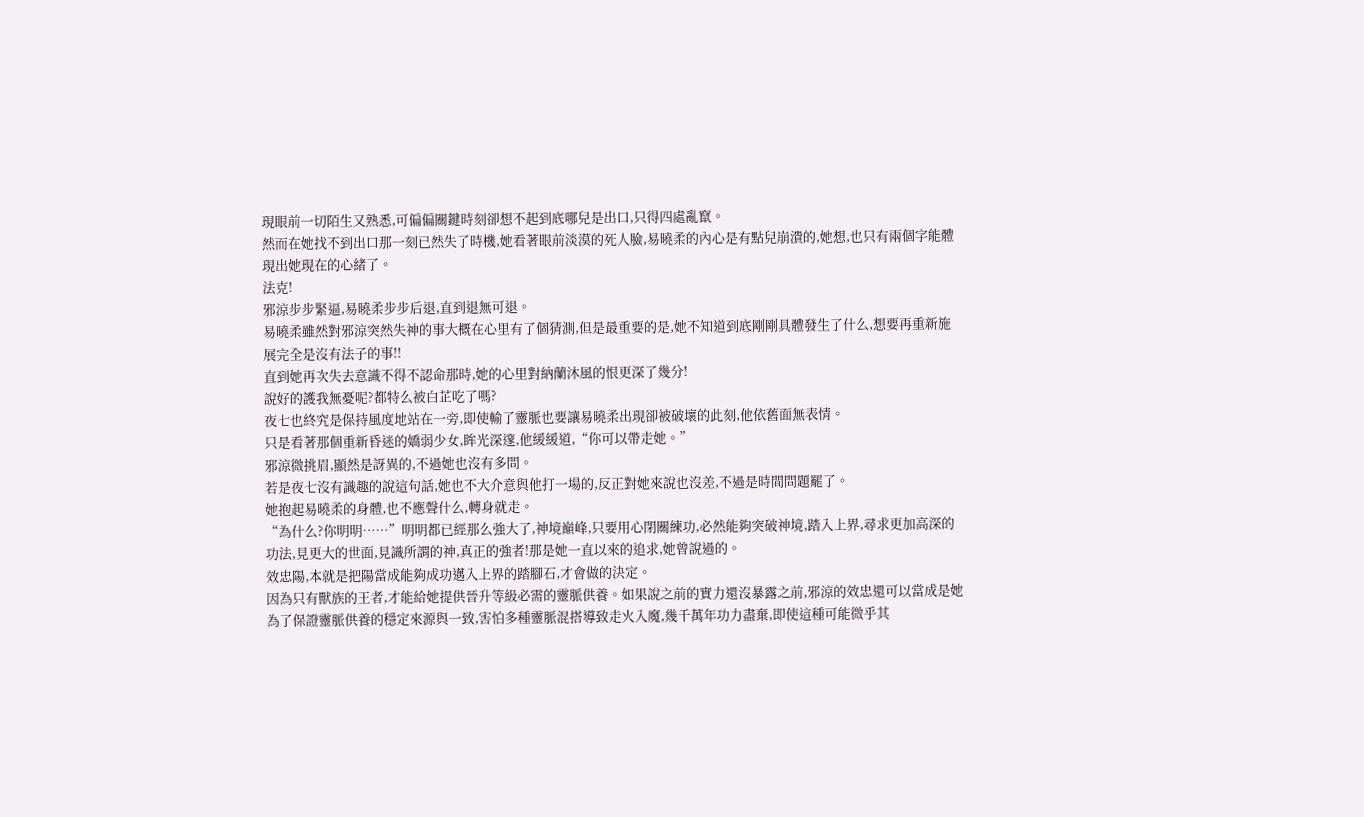現眼前一切陌生又熟悉,可偏偏關鍵時刻卻想不起到底哪兒是出口,只得四處亂竄。
然而在她找不到出口那一刻已然失了時機,她看著眼前淡漠的死人臉,易曉柔的內心是有點兒崩潰的,她想,也只有兩個字能體現出她現在的心緒了。
法克!
邪涼步步緊逼,易曉柔步步后退,直到退無可退。
易曉柔雖然對邪涼突然失神的事大概在心里有了個猜測,但是最重要的是,她不知道到底剛剛具體發生了什么,想要再重新施展完全是沒有法子的事!!
直到她再次失去意識不得不認命那時,她的心里對納蘭沐風的恨更深了幾分!
說好的護我無憂呢?都特么被白芷吃了嗎?
夜七也終究是保持風度地站在一旁,即使輸了靈脈也要讓易曉柔出現卻被破壞的此刻,他依舊面無表情。
只是看著那個重新昏迷的嬌弱少女,眸光深邃,他緩緩道,“你可以帶走她。”
邪涼微挑眉,顯然是訝異的,不過她也沒有多問。
若是夜七沒有識趣的說這句話,她也不大介意與他打一場的,反正對她來說也沒差,不過是時間問題罷了。
她抱起易曉柔的身體,也不應聲什么,轉身就走。
“為什么?你明明……”明明都已經那么強大了,神境巔峰,只要用心閉關練功,必然能夠突破神境,踏入上界,尋求更加高深的功法,見更大的世面,見識所謂的神,真正的強者!那是她一直以來的追求,她曾說過的。
效忠陽,本就是把陽當成能夠成功邁入上界的踏腳石,才會做的決定。
因為只有獸族的王者,才能給她提供晉升等級必需的靈脈供養。如果說之前的實力還沒暴露之前,邪涼的效忠還可以當成是她為了保證靈脈供養的穩定來源與一致,害怕多種靈脈混搭導致走火入魔,幾千萬年功力盡棄,即使這種可能微乎其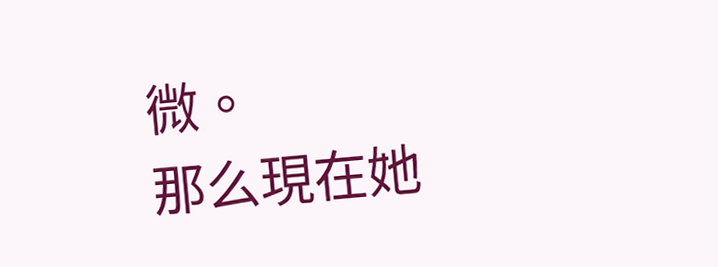微。
那么現在她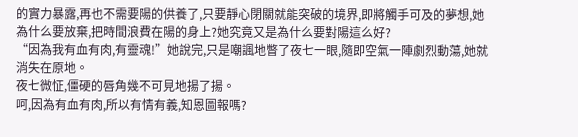的實力暴露,再也不需要陽的供養了,只要靜心閉關就能突破的境界,即將觸手可及的夢想,她為什么要放棄,把時間浪費在陽的身上?她究竟又是為什么要對陽這么好?
“因為我有血有肉,有靈魂!”她說完,只是嘲諷地瞥了夜七一眼,隨即空氣一陣劇烈動蕩,她就消失在原地。
夜七微怔,僵硬的唇角幾不可見地揚了揚。
呵,因為有血有肉,所以有情有義,知恩圖報嗎?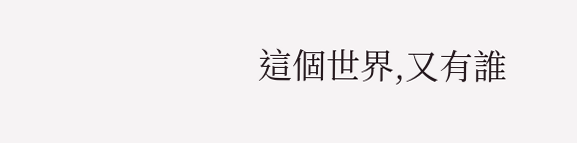這個世界,又有誰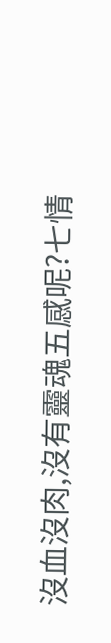沒血沒肉,沒有靈魂五感呢?七情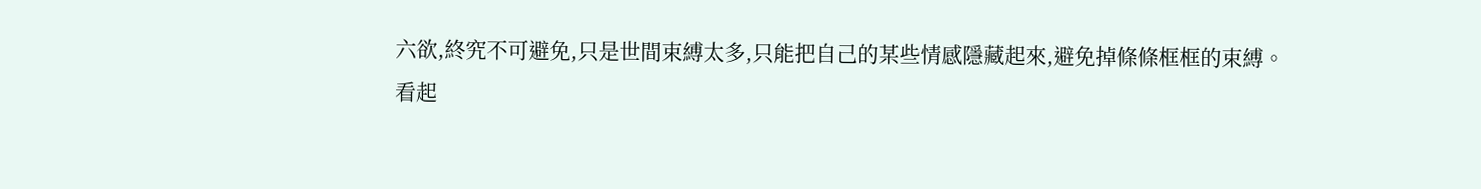六欲,終究不可避免,只是世間束縛太多,只能把自己的某些情感隱藏起來,避免掉條條框框的束縛。
看起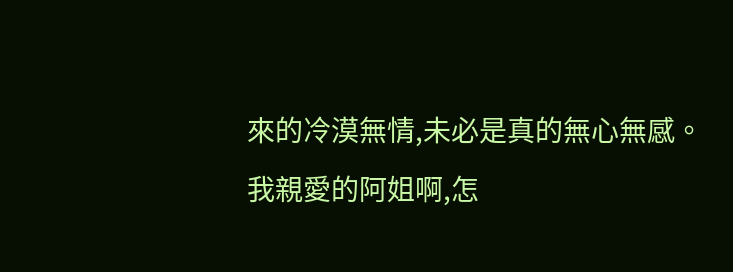來的冷漠無情,未必是真的無心無感。
我親愛的阿姐啊,怎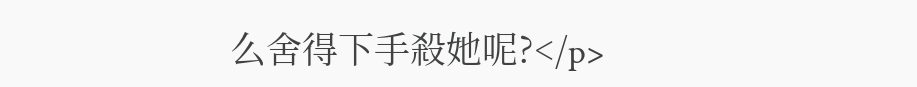么舍得下手殺她呢?</p>